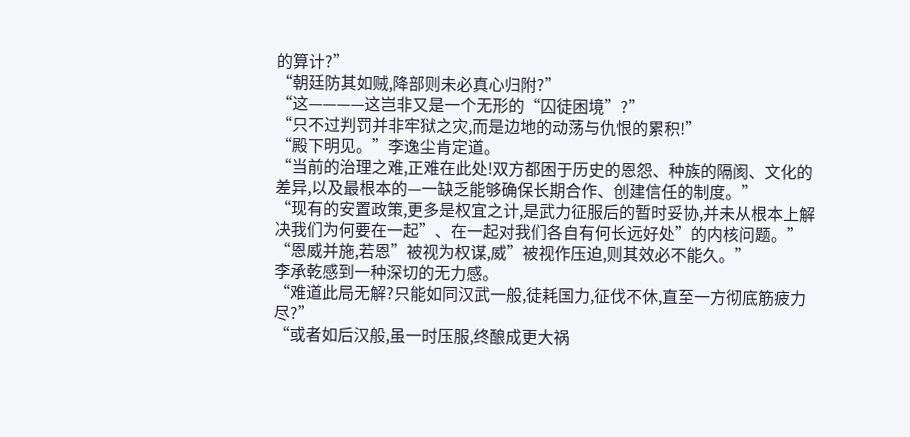的算计?”
“朝廷防其如贼,降部则未必真心归附?”
“这————这岂非又是一个无形的“囚徒困境”?”
“只不过判罚并非牢狱之灾,而是边地的动荡与仇恨的累积!”
“殿下明见。”李逸尘肯定道。
“当前的治理之难,正难在此处!双方都困于历史的恩怨、种族的隔阂、文化的差异,以及最根本的—一缺乏能够确保长期合作、创建信任的制度。”
“现有的安置政策,更多是权宜之计,是武力征服后的暂时妥协,并未从根本上解决我们为何要在一起”、在一起对我们各自有何长远好处”的内核问题。”
“恩威并施,若恩”被视为权谋,威”被视作压迫,则其效必不能久。”
李承乾感到一种深切的无力感。
“难道此局无解?只能如同汉武一般,徒耗国力,征伐不休,直至一方彻底筋疲力尽?”
“或者如后汉般,虽一时压服,终酿成更大祸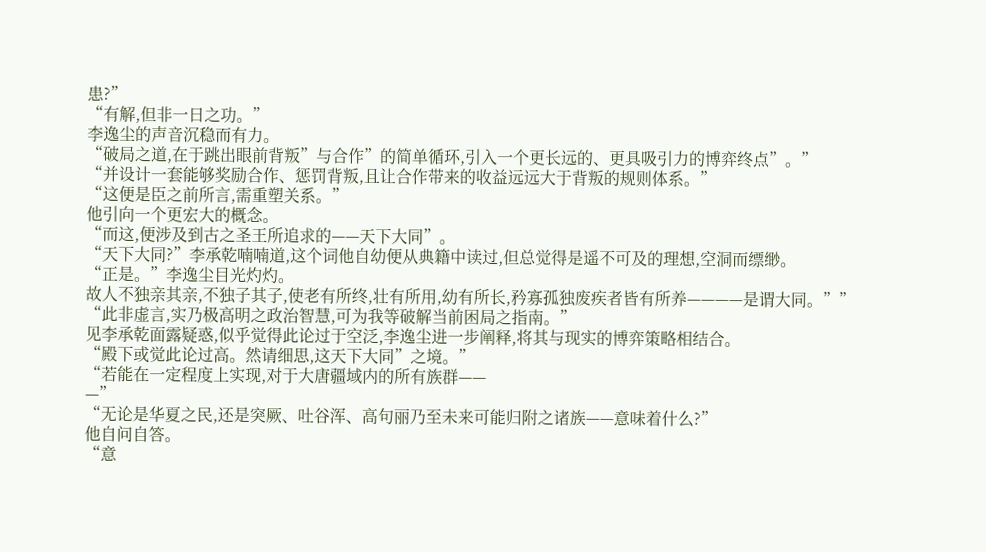患?”
“有解,但非一日之功。”
李逸尘的声音沉稳而有力。
“破局之道,在于跳出眼前背叛”与合作”的简单循环,引入一个更长远的、更具吸引力的博弈终点”。”
“并设计一套能够奖励合作、惩罚背叛,且让合作带来的收益远远大于背叛的规则体系。”
“这便是臣之前所言,需重塑关系。”
他引向一个更宏大的概念。
“而这,便涉及到古之圣王所追求的——天下大同”。
“天下大同?”李承乾喃喃道,这个词他自幼便从典籍中读过,但总觉得是遥不可及的理想,空洞而缥缈。
“正是。”李逸尘目光灼灼。
故人不独亲其亲,不独子其子,使老有所终,壮有所用,幼有所长,矜寡孤独废疾者皆有所养————是谓大同。””
“此非虚言,实乃极高明之政治智慧,可为我等破解当前困局之指南。”
见李承乾面露疑惑,似乎觉得此论过于空泛,李逸尘进一步阐释,将其与现实的博弈策略相结合。
“殿下或觉此论过高。然请细思,这天下大同”之境。”
“若能在一定程度上实现,对于大唐疆域内的所有族群——
—”
“无论是华夏之民,还是突厥、吐谷浑、高句丽乃至未来可能归附之诸族——意味着什么?”
他自问自答。
“意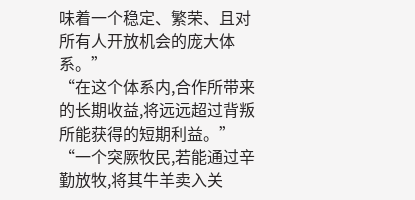味着一个稳定、繁荣、且对所有人开放机会的庞大体系。”
“在这个体系内,合作所带来的长期收益,将远远超过背叛所能获得的短期利益。”
“一个突厥牧民,若能通过辛勤放牧,将其牛羊卖入关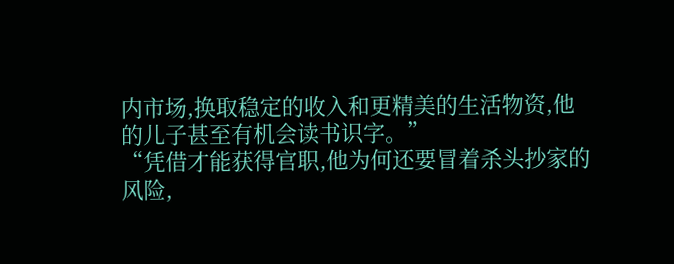内市场,换取稳定的收入和更精美的生活物资,他的儿子甚至有机会读书识字。”
“凭借才能获得官职,他为何还要冒着杀头抄家的风险,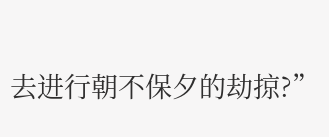去进行朝不保夕的劫掠?”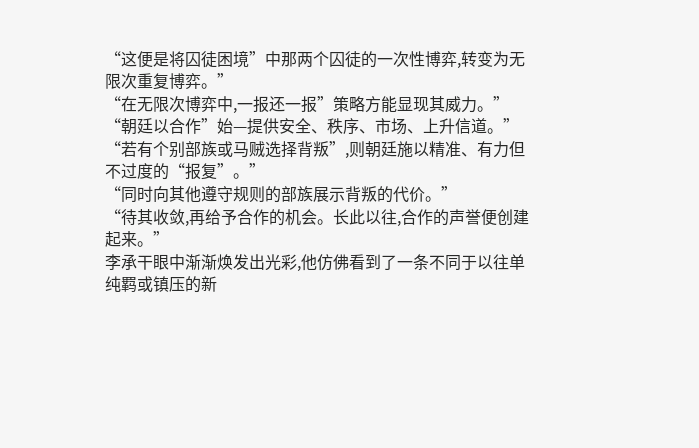“这便是将囚徒困境”中那两个囚徒的一次性博弈,转变为无限次重复博弈。”
“在无限次博弈中,一报还一报”策略方能显现其威力。”
“朝廷以合作”始—提供安全、秩序、市场、上升信道。”
“若有个别部族或马贼选择背叛”,则朝廷施以精准、有力但不过度的“报复”。”
“同时向其他遵守规则的部族展示背叛的代价。”
“待其收敛,再给予合作的机会。长此以往,合作的声誉便创建起来。”
李承干眼中渐渐焕发出光彩,他仿佛看到了一条不同于以往单纯羁或镇压的新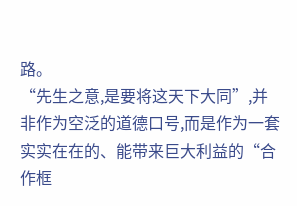路。
“先生之意,是要将这天下大同”,并非作为空泛的道德口号,而是作为一套实实在在的、能带来巨大利益的“合作框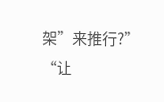架”来推行?”
“让